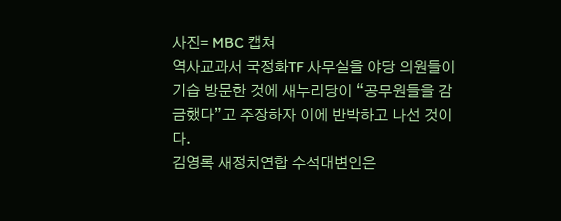사진= MBC 캡쳐
역사교과서 국정화TF 사무실을 야당 의원들이 기습 방문한 것에 새누리당이 “공무원들을 감금했다”고 주장하자 이에 반박하고 나선 것이다.
김영록 새정치연합 수석대변인은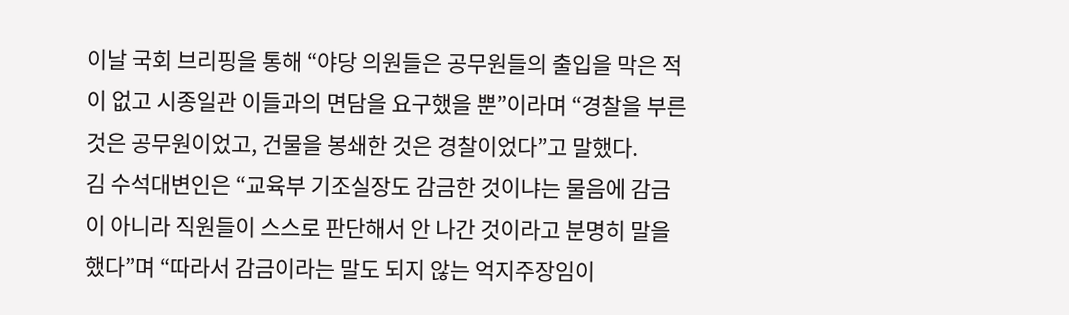이날 국회 브리핑을 통해 “야당 의원들은 공무원들의 출입을 막은 적이 없고 시종일관 이들과의 면담을 요구했을 뿐”이라며 “경찰을 부른 것은 공무원이었고, 건물을 봉쇄한 것은 경찰이었다”고 말했다.
김 수석대변인은 “교육부 기조실장도 감금한 것이냐는 물음에 감금이 아니라 직원들이 스스로 판단해서 안 나간 것이라고 분명히 말을 했다”며 “따라서 감금이라는 말도 되지 않는 억지주장임이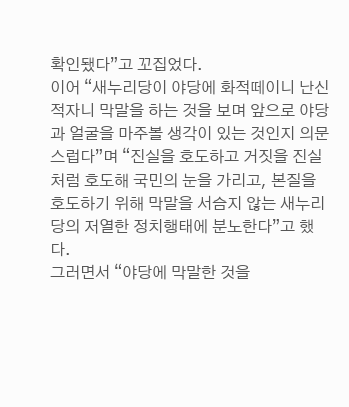확인됐다”고 꼬집었다.
이어 “새누리당이 야당에 화적떼이니 난신적자니 막말을 하는 것을 보며 앞으로 야당과 얼굴을 마주볼 생각이 있는 것인지 의문스럽다”며 “진실을 호도하고 거짓을 진실처럼 호도해 국민의 눈을 가리고, 본질을 호도하기 위해 막말을 서슴지 않는 새누리당의 저열한 정치행태에 분노한다”고 했다.
그러면서 “야당에 막말한 것을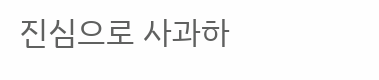진심으로 사과하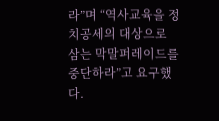라”며 “역사교육을 정치공세의 대상으로 삼는 막말퍼레이드를 중단하라”고 요구했다.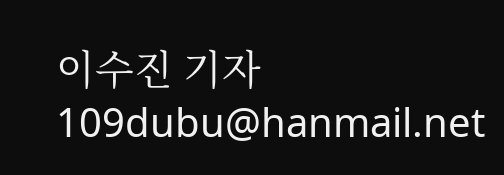이수진 기자 109dubu@hanmail.net